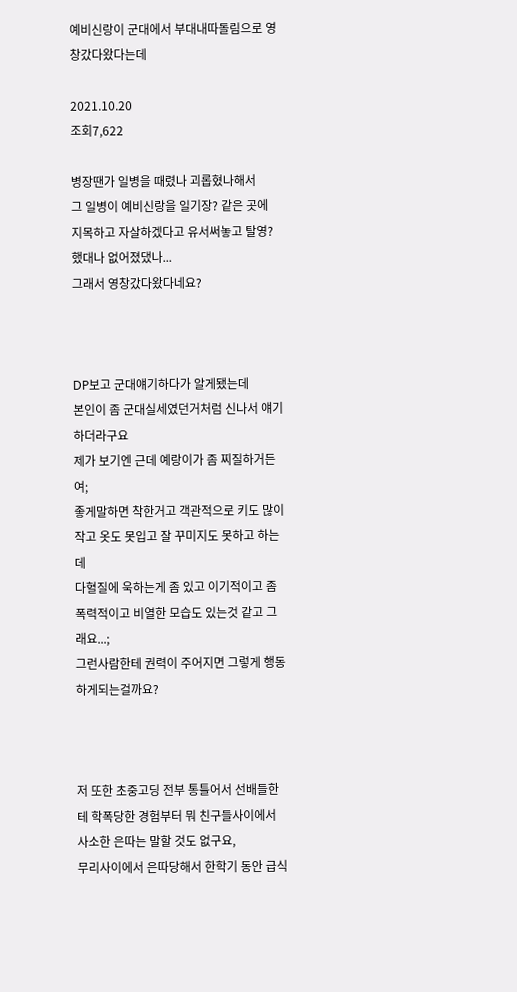예비신랑이 군대에서 부대내따돌림으로 영창갔다왔다는데

2021.10.20
조회7,622

병장땐가 일병을 때렸나 괴롭혔나해서
그 일병이 예비신랑을 일기장? 같은 곳에 지목하고 자살하겠다고 유서써놓고 탈영? 했대나 없어졌댔나...
그래서 영창갔다왔다네요?



DP보고 군대얘기하다가 알게됐는데
본인이 좀 군대실세였던거처럼 신나서 얘기하더라구요
제가 보기엔 근데 예랑이가 좀 찌질하거든여;
좋게말하면 착한거고 객관적으로 키도 많이작고 옷도 못입고 잘 꾸미지도 못하고 하는데
다혈질에 욱하는게 좀 있고 이기적이고 좀 폭력적이고 비열한 모습도 있는것 같고 그래요...;
그런사람한테 권력이 주어지면 그렇게 행동하게되는걸까요?



저 또한 초중고딩 전부 통틀어서 선배들한테 학폭당한 경험부터 뭐 친구들사이에서 사소한 은따는 말할 것도 없구요,
무리사이에서 은따당해서 한학기 동안 급식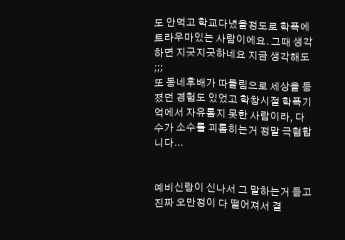도 안먹고 학교다녔을정도로 학폭에 트라우마있는 사람이에요. 그때 생각하면 지긋지긋하네요 지금 생각해도 ;;;
또 동네후배가 따돌림으로 세상을 등졌던 경험도 있었고 학창시절 학폭기억에서 자유롭지 못한 사람이라, 다수가 소수를 괴롭히는거 정말 극혐합니다...


예비신랑이 신나서 그 말하는거 듣고 진짜 오만정이 다 떨어져서 결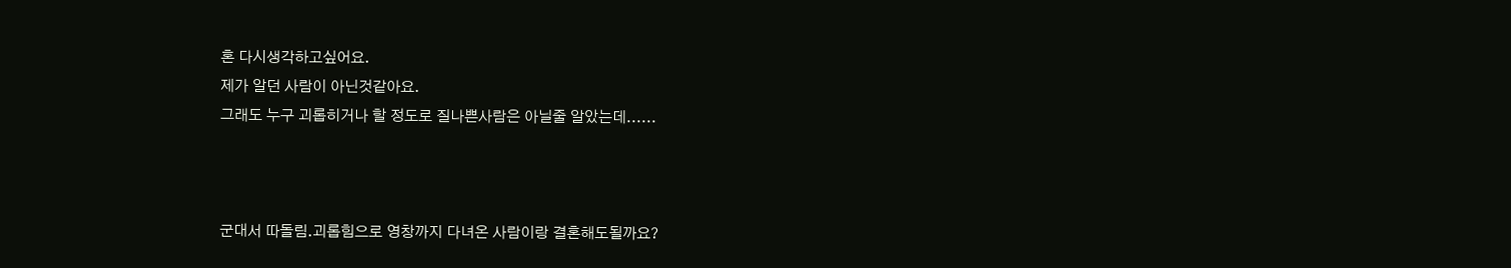혼 다시생각하고싶어요.
제가 알던 사람이 아닌것같아요.
그래도 누구 괴롭히거나 할 정도로 질나쁜사람은 아닐줄 알았는데......



군대서 따돌림.괴롭힘으로 영창까지 다녀온 사람이랑 결혼해도될까요?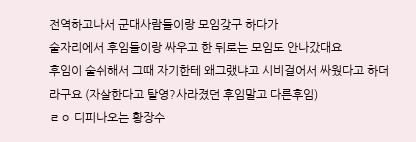전역하고나서 군대사람들이랑 모임갖구 하다가
술자리에서 후임들이랑 싸우고 한 뒤로는 모임도 안나갔대요
후임이 술쉬해서 그때 자기한테 왜그랬냐고 시비걸어서 싸웠다고 하더라구요 (자살한다고 탈영?사라졌던 후임말고 다른후임)
ㄹㅇ 디피나오는 황장수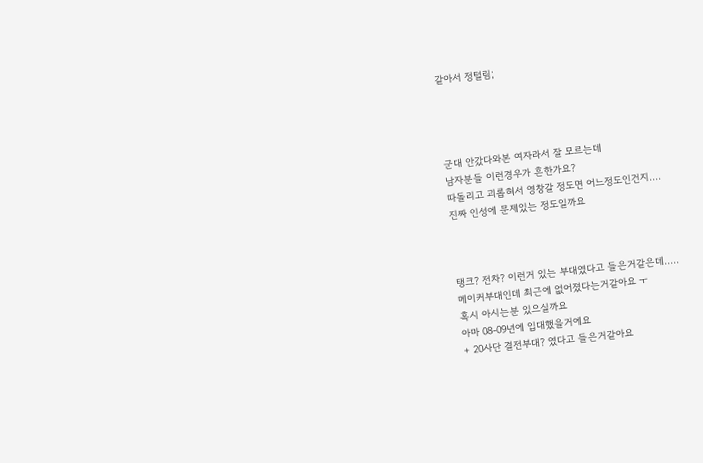같아서 정털림;




군대 안갔다와본 여자라서 잘 모르는데
남자분들 이런경우가 흔한가요?
따돌리고 괴롭혀서 영창갈 정도면 어느정도인건지....
진짜 인성에 문제있는 정도일까요



탱크? 전차? 이런거 있는 부대였다고 들은거같은데.....
메이커부대인데 최근에 없어졌다는거같아요 ㅜ
혹시 아시는분 있으실까요
아마 08-09년에 입대했을거에요
+ 20사단 결전부대? 였다고 들은거같아요